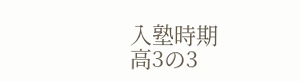入塾時期
高3の3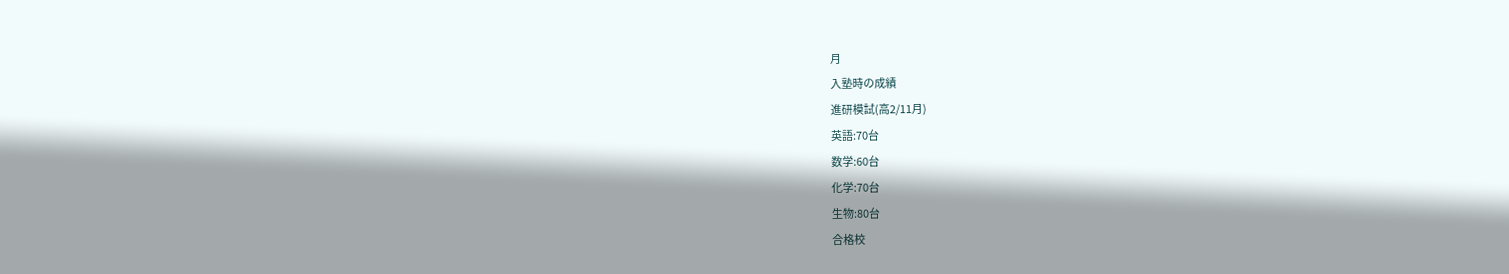月
入塾時の成績
進研模試(高2/11月)
英語:70台
数学:60台
化学:70台
生物:80台
合格校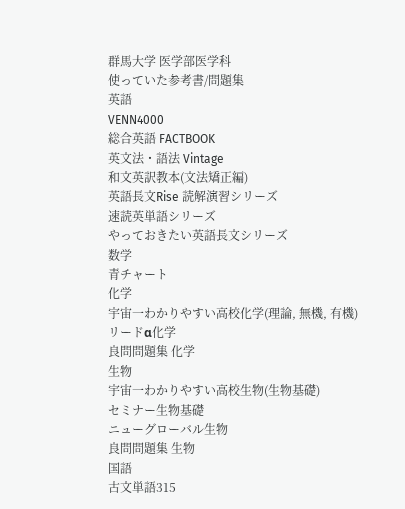群馬大学 医学部医学科
使っていた参考書/問題集
英語
VENN4000
総合英語 FACTBOOK
英文法・語法 Vintage
和文英訳教本(文法矯正編)
英語長文Rise 読解演習シリーズ
速読英単語シリーズ
やっておきたい英語長文シリーズ
数学
青チャート
化学
宇宙一わかりやすい高校化学(理論, 無機, 有機)
リードα化学
良問問題集 化学
生物
宇宙一わかりやすい高校生物(生物基礎)
セミナー生物基礎
ニューグローバル生物
良問問題集 生物
国語
古文単語315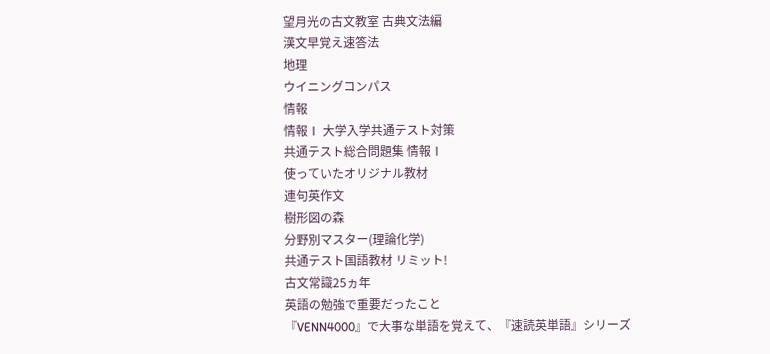望月光の古文教室 古典文法編
漢文早覚え速答法
地理
ウイニングコンパス
情報
情報Ⅰ 大学入学共通テスト対策
共通テスト総合問題集 情報Ⅰ
使っていたオリジナル教材
連句英作文
樹形図の森
分野別マスター(理論化学)
共通テスト国語教材 リミット!
古文常識25ヵ年
英語の勉強で重要だったこと
『VENN4000』で大事な単語を覚えて、『速読英単語』シリーズ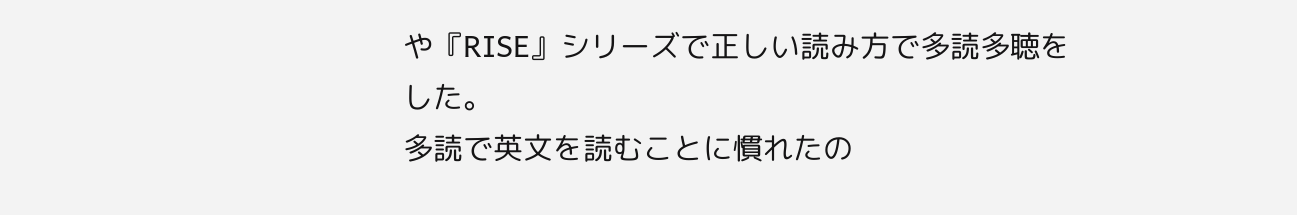や『RISE』シリーズで正しい読み方で多読多聴をした。
多読で英文を読むことに慣れたの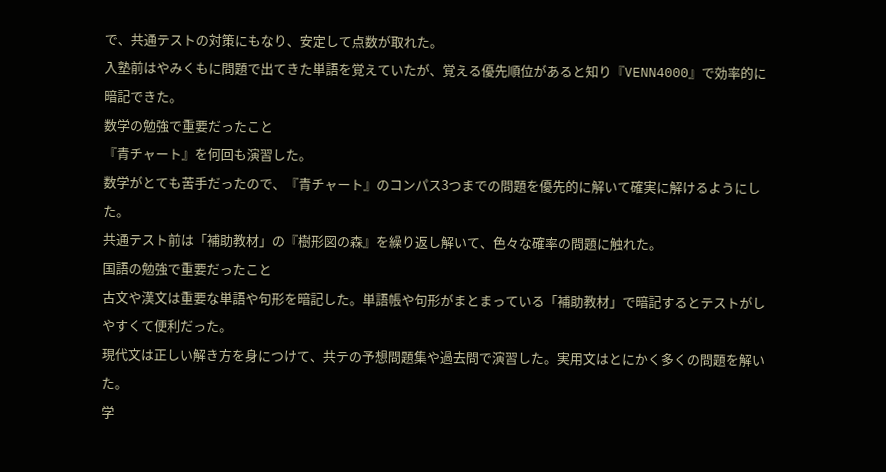で、共通テストの対策にもなり、安定して点数が取れた。
入塾前はやみくもに問題で出てきた単語を覚えていたが、覚える優先順位があると知り『VENN4000』で効率的に暗記できた。
数学の勉強で重要だったこと
『青チャート』を何回も演習した。
数学がとても苦手だったので、『青チャート』のコンパス3つまでの問題を優先的に解いて確実に解けるようにした。
共通テスト前は「補助教材」の『樹形図の森』を繰り返し解いて、色々な確率の問題に触れた。
国語の勉強で重要だったこと
古文や漢文は重要な単語や句形を暗記した。単語帳や句形がまとまっている「補助教材」で暗記するとテストがしやすくて便利だった。
現代文は正しい解き方を身につけて、共テの予想問題集や過去問で演習した。実用文はとにかく多くの問題を解いた。
学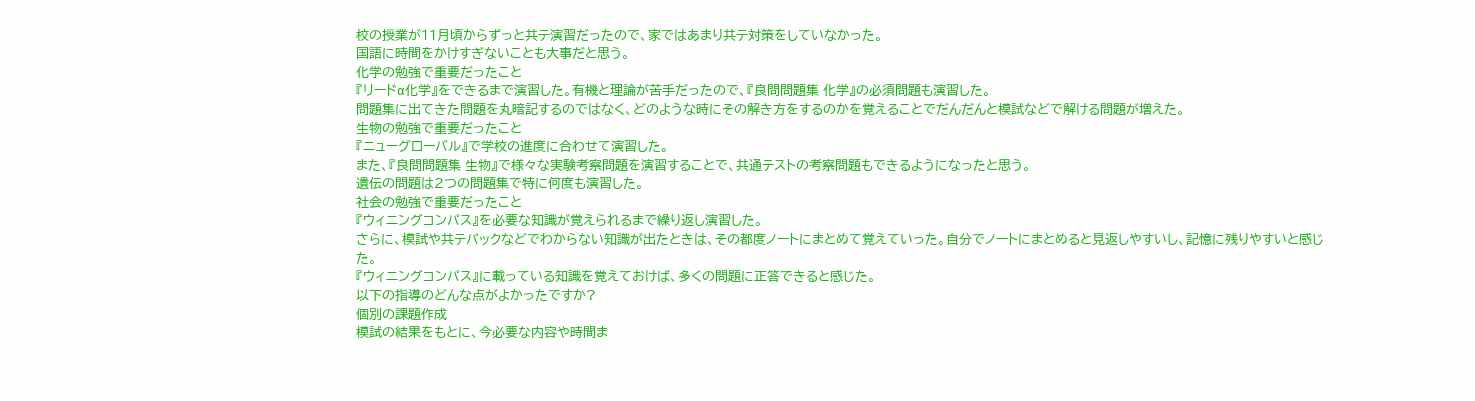校の授業が11月頃からずっと共テ演習だったので、家ではあまり共テ対策をしていなかった。
国語に時間をかけすぎないことも大事だと思う。
化学の勉強で重要だったこと
『リードα化学』をできるまで演習した。有機と理論が苦手だったので、『良問問題集 化学』の必須問題も演習した。
問題集に出てきた問題を丸暗記するのではなく、どのような時にその解き方をするのかを覚えることでだんだんと模試などで解ける問題が増えた。
生物の勉強で重要だったこと
『ニューグローバル』で学校の進度に合わせて演習した。
また、『良問問題集 生物』で様々な実験考察問題を演習することで、共通テストの考察問題もできるようになったと思う。
遺伝の問題は2つの問題集で特に何度も演習した。
社会の勉強で重要だったこと
『ウィニングコンパス』を必要な知識が覚えられるまで繰り返し演習した。
さらに、模試や共テパックなどでわからない知識が出たときは、その都度ノートにまとめて覚えていった。自分でノートにまとめると見返しやすいし、記憶に残りやすいと感じた。
『ウィニングコンパス』に載っている知識を覚えておけば、多くの問題に正答できると感じた。
以下の指導のどんな点がよかったですか?
個別の課題作成
模試の結果をもとに、今必要な内容や時間ま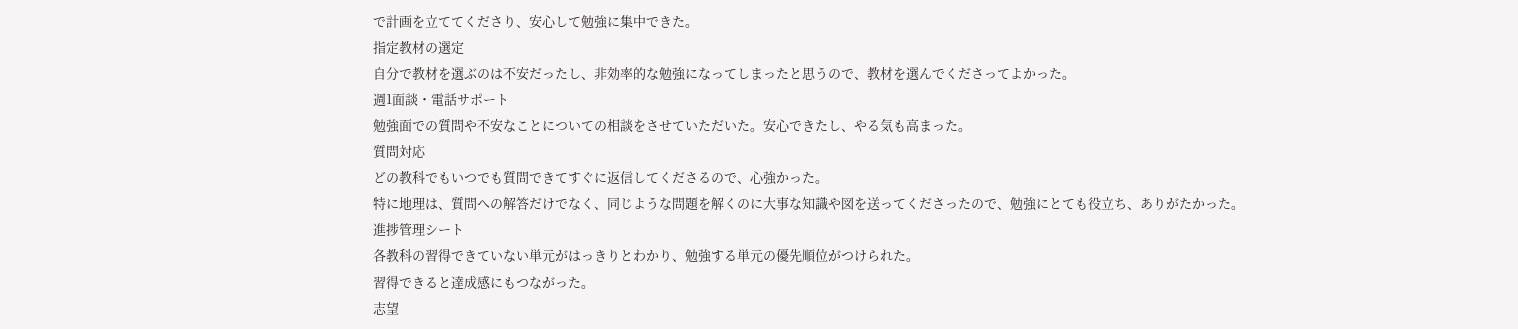で計画を立ててくださり、安心して勉強に集中できた。
指定教材の選定
自分で教材を選ぶのは不安だったし、非効率的な勉強になってしまったと思うので、教材を選んでくださってよかった。
週1面談・電話サポート
勉強面での質問や不安なことについての相談をさせていただいた。安心できたし、やる気も高まった。
質問対応
どの教科でもいつでも質問できてすぐに返信してくださるので、心強かった。
特に地理は、質問への解答だけでなく、同じような問題を解くのに大事な知識や図を送ってくださったので、勉強にとても役立ち、ありがたかった。
進捗管理シート
各教科の習得できていない単元がはっきりとわかり、勉強する単元の優先順位がつけられた。
習得できると達成感にもつながった。
志望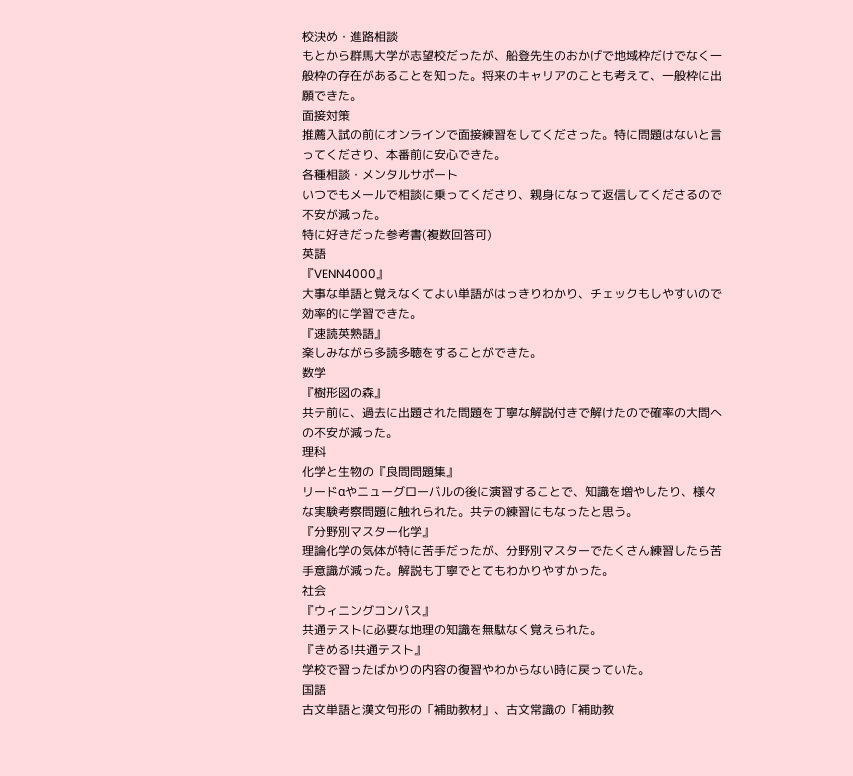校決め・進路相談
もとから群馬大学が志望校だったが、船登先生のおかげで地域枠だけでなく一般枠の存在があることを知った。将来のキャリアのことも考えて、一般枠に出願できた。
面接対策
推薦入試の前にオンラインで面接練習をしてくださった。特に問題はないと言ってくださり、本番前に安心できた。
各種相談・メンタルサポート
いつでもメールで相談に乗ってくださり、親身になって返信してくださるので不安が減った。
特に好きだった参考書(複数回答可)
英語
『VENN4000』
大事な単語と覚えなくてよい単語がはっきりわかり、チェックもしやすいので効率的に学習できた。
『速読英熟語』
楽しみながら多読多聴をすることができた。
数学
『樹形図の森』
共テ前に、過去に出題された問題を丁寧な解説付きで解けたので確率の大問への不安が減った。
理科
化学と生物の『良問問題集』
リードαやニューグローバルの後に演習することで、知識を増やしたり、様々な実験考察問題に触れられた。共テの練習にもなったと思う。
『分野別マスター化学』
理論化学の気体が特に苦手だったが、分野別マスターでたくさん練習したら苦手意識が減った。解説も丁寧でとてもわかりやすかった。
社会
『ウィニングコンパス』
共通テストに必要な地理の知識を無駄なく覚えられた。
『きめる!共通テスト』
学校で習ったばかりの内容の復習やわからない時に戻っていた。
国語
古文単語と漢文句形の「補助教材」、古文常識の「補助教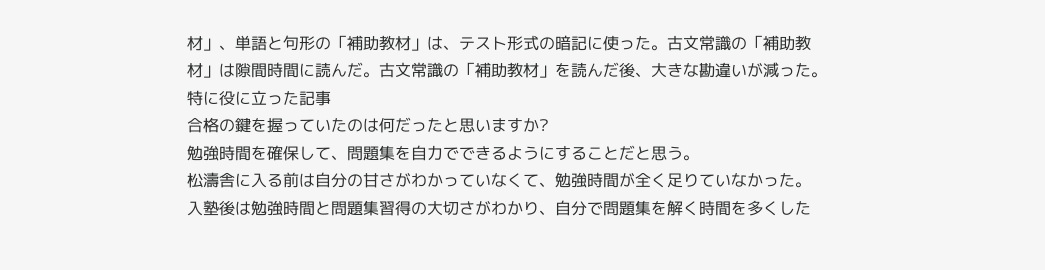材」、単語と句形の「補助教材」は、テスト形式の暗記に使った。古文常識の「補助教材」は隙間時間に読んだ。古文常識の「補助教材」を読んだ後、大きな勘違いが減った。
特に役に立った記事
合格の鍵を握っていたのは何だったと思いますか?
勉強時間を確保して、問題集を自力でできるようにすることだと思う。
松濤舎に入る前は自分の甘さがわかっていなくて、勉強時間が全く足りていなかった。
入塾後は勉強時間と問題集習得の大切さがわかり、自分で問題集を解く時間を多くした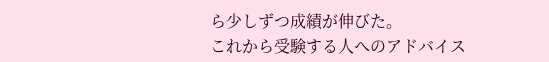ら少しずつ成績が伸びた。
これから受験する人へのアドバイス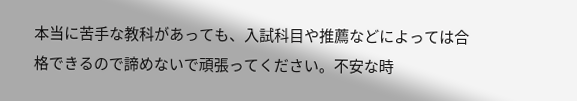本当に苦手な教科があっても、入試科目や推薦などによっては合格できるので諦めないで頑張ってください。不安な時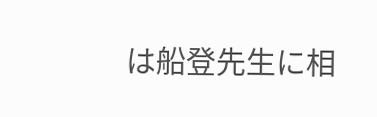は船登先生に相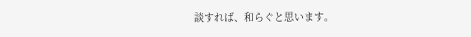談すれば、和らぐと思います。